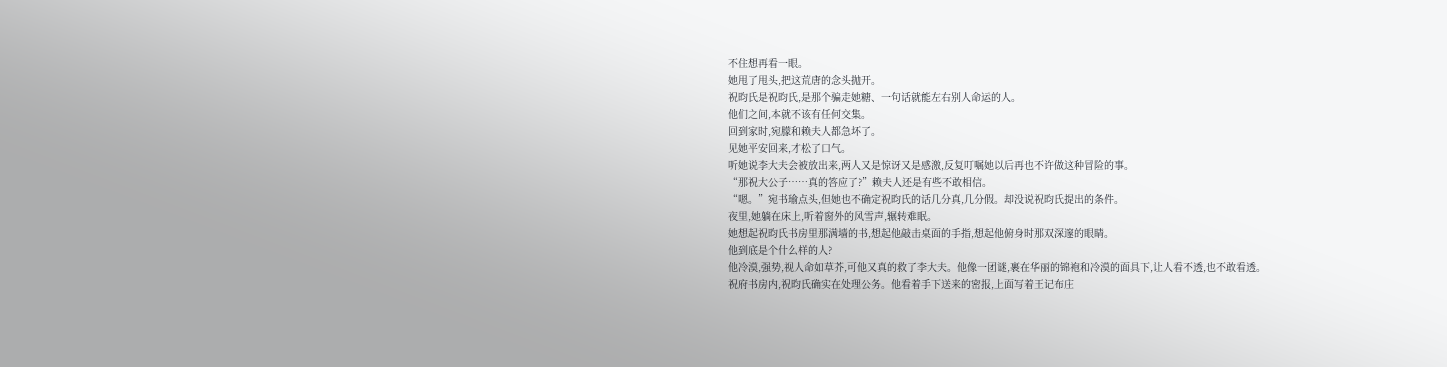不住想再看一眼。
她甩了甩头,把这荒唐的念头抛开。
祝昀氏是祝昀氏,是那个骗走她糖、一句话就能左右别人命运的人。
他们之间,本就不该有任何交集。
回到家时,宛朦和赖夫人都急坏了。
见她平安回来,才松了口气。
听她说李大夫会被放出来,两人又是惊讶又是感激,反复叮嘱她以后再也不许做这种冒险的事。
“那祝大公子……真的答应了?”赖夫人还是有些不敢相信。
“嗯。”宛书瑜点头,但她也不确定祝昀氏的话几分真,几分假。却没说祝昀氏提出的条件。
夜里,她躺在床上,听着窗外的风雪声,辗转难眠。
她想起祝昀氏书房里那满墙的书,想起他敲击桌面的手指,想起他俯身时那双深邃的眼睛。
他到底是个什么样的人?
他冷漠,强势,视人命如草芥,可他又真的救了李大夫。他像一团谜,裹在华丽的锦袍和冷漠的面具下,让人看不透,也不敢看透。
祝府书房内,祝昀氏确实在处理公务。他看着手下送来的密报,上面写着王记布庄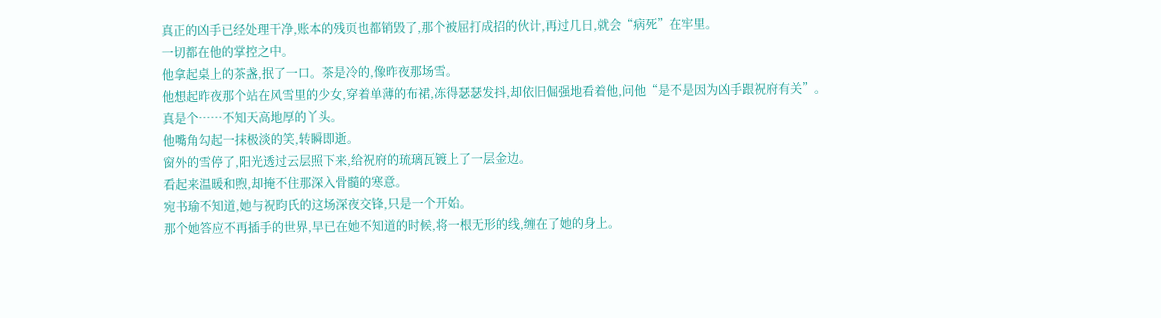真正的凶手已经处理干净,账本的残页也都销毁了,那个被屈打成招的伙计,再过几日,就会“病死”在牢里。
一切都在他的掌控之中。
他拿起桌上的茶盏,抿了一口。茶是冷的,像昨夜那场雪。
他想起昨夜那个站在风雪里的少女,穿着单薄的布裙,冻得瑟瑟发抖,却依旧倔强地看着他,问他“是不是因为凶手跟祝府有关”。
真是个……不知天高地厚的丫头。
他嘴角勾起一抹极淡的笑,转瞬即逝。
窗外的雪停了,阳光透过云层照下来,给祝府的琉璃瓦镀上了一层金边。
看起来温暖和煦,却掩不住那深入骨髓的寒意。
宛书瑜不知道,她与祝昀氏的这场深夜交锋,只是一个开始。
那个她答应不再插手的世界,早已在她不知道的时候,将一根无形的线,缠在了她的身上。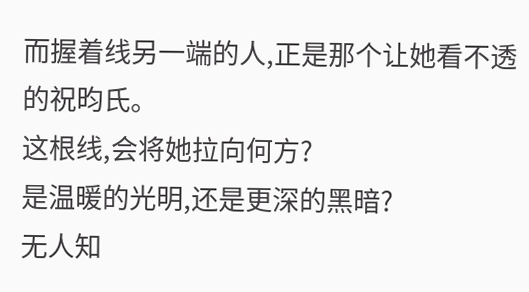而握着线另一端的人,正是那个让她看不透的祝昀氏。
这根线,会将她拉向何方?
是温暖的光明,还是更深的黑暗?
无人知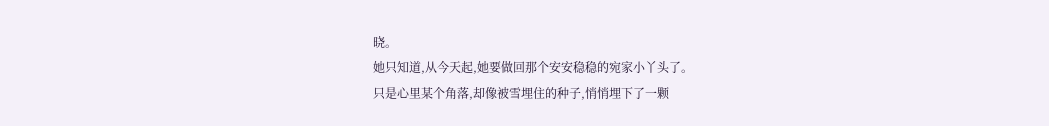晓。
她只知道,从今天起,她要做回那个安安稳稳的宛家小丫头了。
只是心里某个角落,却像被雪埋住的种子,悄悄埋下了一颗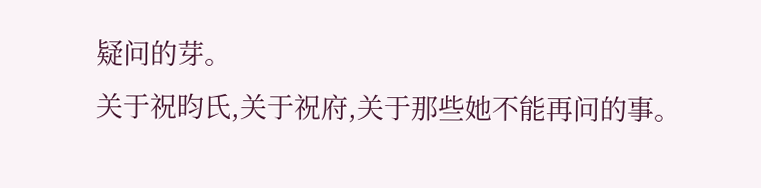疑问的芽。
关于祝昀氏,关于祝府,关于那些她不能再问的事。